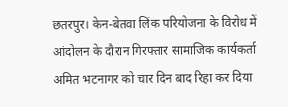छतरपुर। केन-बेतवा लिंक परियोजना के विरोध में आंदोलन के दौरान गिरफ्तार सामाजिक कार्यकर्ता अमित भटनागर को चार दिन बाद रिहा कर दिया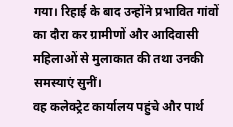गया। रिहाई के बाद उन्होंने प्रभावित गांवों का दौरा कर ग्रामीणों और आदिवासी महिलाओं से मुलाकात की तथा उनकी समस्याएं सुनीं।
वह कलेक्ट्रेट कार्यालय पहुंचे और पार्थ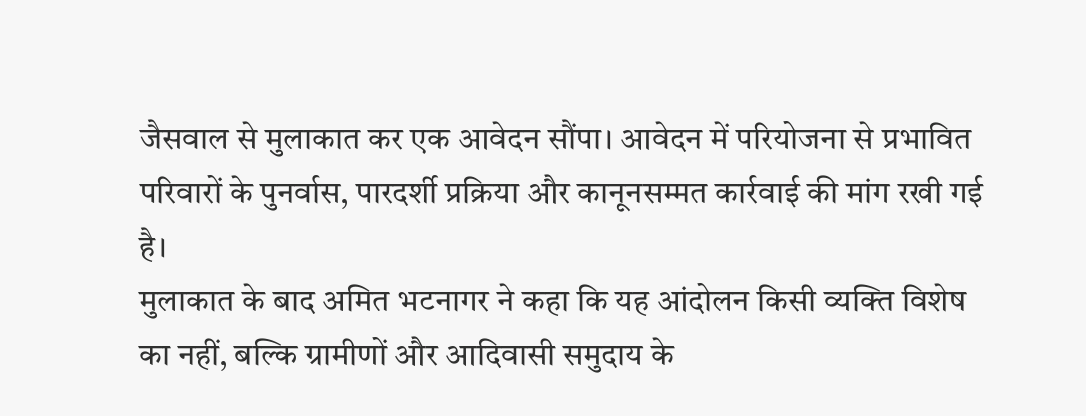जैसवाल से मुलाकात कर एक आवेदन सौंपा। आवेदन में परियोजना से प्रभावित परिवारों के पुनर्वास, पारदर्शी प्रक्रिया और कानूनसम्मत कार्रवाई की मांग रखी गई है।
मुलाकात के बाद अमित भटनागर ने कहा कि यह आंदोलन किसी व्यक्ति विशेष का नहीं, बल्कि ग्रामीणों और आदिवासी समुदाय के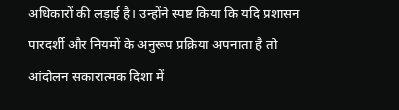अधिकारों की लड़ाई है। उन्होंने स्पष्ट किया कि यदि प्रशासन पारदर्शी और नियमों के अनुरूप प्रक्रिया अपनाता है तो आंदोलन सकारात्मक दिशा में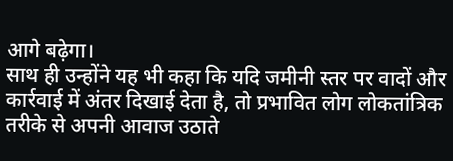आगे बढ़ेगा।
साथ ही उन्होंने यह भी कहा कि यदि जमीनी स्तर पर वादों और कार्रवाई में अंतर दिखाई देता है, तो प्रभावित लोग लोकतांत्रिक तरीके से अपनी आवाज उठाते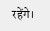रहेंगे।